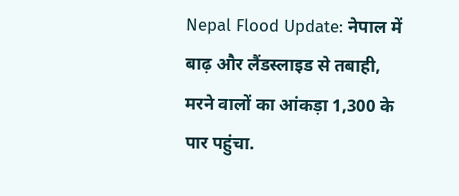Nepal Flood Update: नेपाल में बाढ़ और लैंडस्लाइड से तबाही, मरने वालों का आंकड़ा 1,300 के पार पहुंचा.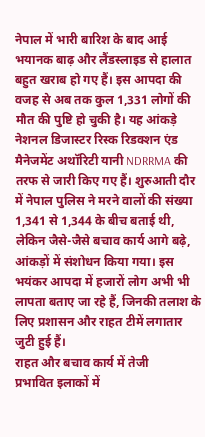नेपाल में भारी बारिश के बाद आई भयानक बाढ़ और लैंडस्लाइड से हालात बहुत खराब हो गए हैं। इस आपदा की वजह से अब तक कुल 1,331 लोगों की मौत की पुष्टि हो चुकी है। यह आंकड़े नेशनल डिजास्टर रिस्क रिडक्शन एंड मैनेजमेंट अथॉरिटी यानी NDRRMA की तरफ से जारी किए गए हैं। शुरुआती दौर में नेपाल पुलिस ने मरने वालों की संख्या 1,341 से 1,344 के बीच बताई थी, लेकिन जैसे-जैसे बचाव कार्य आगे बढ़े, आंकड़ों में संशोधन किया गया। इस भयंकर आपदा में हजारों लोग अभी भी लापता बताए जा रहे हैं, जिनकी तलाश के लिए प्रशासन और राहत टीमें लगातार जुटी हुई हैं।
राहत और बचाव कार्य में तेजी
प्रभावित इलाकों में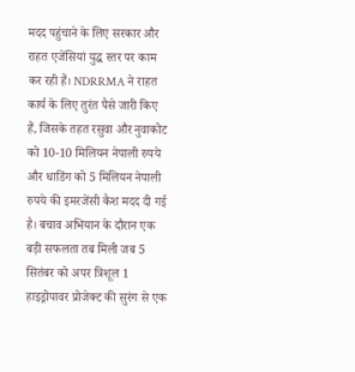मदद पहुंचाने के लिए सरकार और राहत एजेंसियां युद्ध स्तर पर काम कर रही हैं। NDRRMA ने राहत कार्य के लिए तुरंत पैसे जारी किए हैं, जिसके तहत रसुवा और नुवाकोट को 10-10 मिलियन नेपाली रुपये और धाडिंग को 5 मिलियन नेपाली रुपये की इमरजेंसी कैश मदद दी गई है। बचाव अभियान के दौरान एक बड़ी सफलता तब मिली जब 5 सितंबर को अपर त्रिशूल 1 हाइड्रोपावर प्रोजेक्ट की सुरंग से एक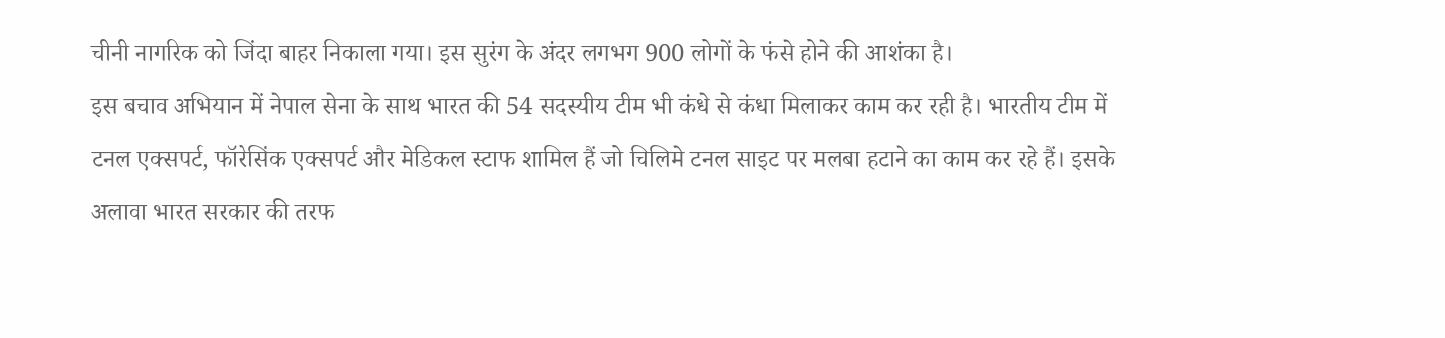चीनी नागरिक को जिंदा बाहर निकाला गया। इस सुरंग के अंदर लगभग 900 लोगों के फंसे होने की आशंका है।
इस बचाव अभियान में नेपाल सेना के साथ भारत की 54 सदस्यीय टीम भी कंधे से कंधा मिलाकर काम कर रही है। भारतीय टीम में टनल एक्सपर्ट, फॉरेसिंक एक्सपर्ट और मेडिकल स्टाफ शामिल हैं जो चिलिमे टनल साइट पर मलबा हटाने का काम कर रहे हैं। इसके अलावा भारत सरकार की तरफ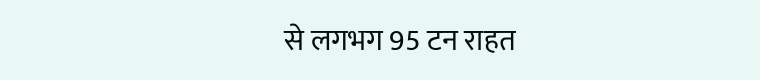से लगभग 95 टन राहत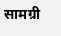सामग्री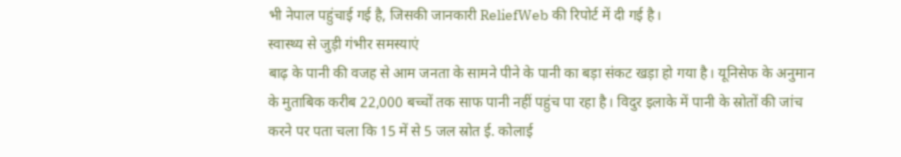भी नेपाल पहुंचाई गई है, जिसकी जानकारी ReliefWeb की रिपोर्ट में दी गई है।
स्वास्थ्य से जुड़ी गंभीर समस्याएं
बाढ़ के पानी की वजह से आम जनता के सामने पीने के पानी का बड़ा संकट खड़ा हो गया है। यूनिसेफ के अनुमान के मुताबिक करीब 22,000 बच्चों तक साफ पानी नहीं पहुंच पा रहा है। विदुर इलाके में पानी के स्रोतों की जांच करने पर पता चला कि 15 में से 5 जल स्रोत ई. कोलाई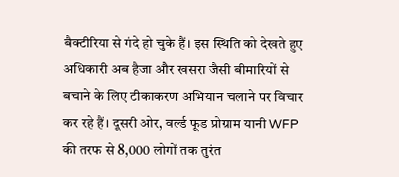बैक्टीरिया से गंदे हो चुके हैं। इस स्थिति को देखते हुए अधिकारी अब हैजा और खसरा जैसी बीमारियों से बचाने के लिए टीकाकरण अभियान चलाने पर विचार कर रहे हैं। दूसरी ओर, वर्ल्ड फूड प्रोग्राम यानी WFP की तरफ से 8,000 लोगों तक तुरंत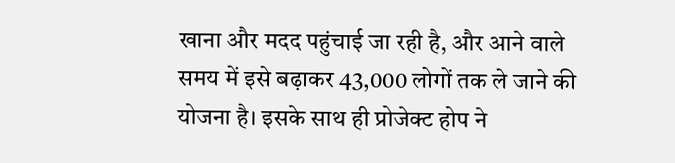खाना और मदद पहुंचाई जा रही है, और आने वाले समय में इसे बढ़ाकर 43,000 लोगों तक ले जाने की योजना है। इसके साथ ही प्रोजेक्ट होप ने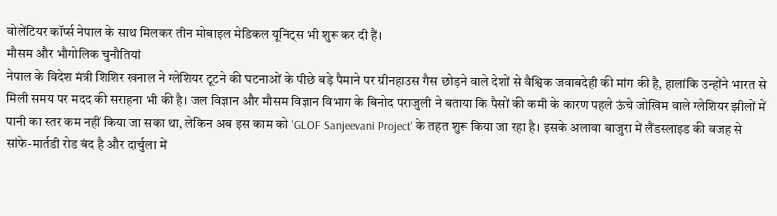वोलेंटियर कॉर्प्स नेपाल के साथ मिलकर तीन मोबाइल मेडिकल यूनिट्स भी शुरू कर दी हैं।
मौसम और भौगोलिक चुनौतियां
नेपाल के विदेश मंत्री शिशिर खनाल ने ग्लेशियर टूटने की घटनाओं के पीछे बड़े पैमाने पर ग्रीनहाउस गैस छोड़ने वाले देशों से वैश्विक जवाबदेही की मांग की है, हालांकि उन्होंने भारत से मिली समय पर मदद की सराहना भी की है। जल विज्ञान और मौसम विज्ञान विभाग के बिनोद पराजुली ने बताया कि पैसों की कमी के कारण पहले ऊंचे जोखिम वाले ग्लेशियर झीलों में पानी का स्तर कम नहीं किया जा सका था, लेकिन अब इस काम को 'GLOF Sanjeevani Project' के तहत शुरू किया जा रहा है। इसके अलावा बाजुरा में लैंडस्लाइड की वजह से सांफे-मार्तडी रोड बंद है और दार्चुला में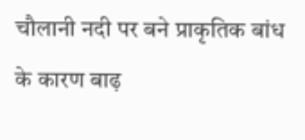चौलानी नदी पर बने प्राकृतिक बांध के कारण बाढ़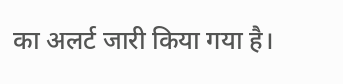का अलर्ट जारी किया गया है।